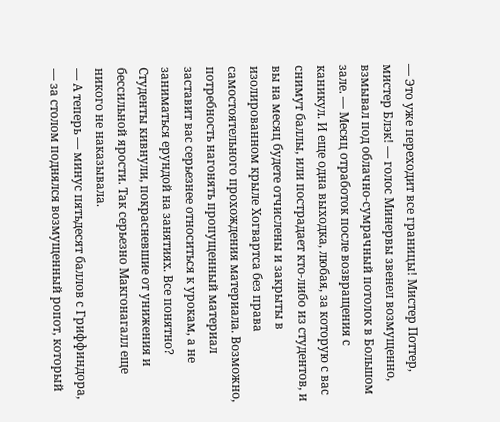— Это уже переходит все границы! Мистер Поттер, мистер Блэк! — голос Минервы звенел возмущенно, взмывал под облачно-сумрачный потолок в Большом зале. — Месяц отработок после возвращения с каникул. И еще одна выходка, любая, за которую с вас снимут баллы, или пострадает кто-либо из студентов, и вы на месяц будете отчислены и закрыты в изолированном крыле Хогвартса без права самостоятельного прохождения материала. Возможно, потребность нагонять пропущенный материал заставит вас серьезнее относиться к урокам, а не заниматься ерундой на занятиях. Все понятно?
Студенты кивнули, покрасневшие от унижения и бессильной ярости. Так серьезно Макгонагалл еще никого не наказывала.
— А теперь — минус пятьдесят баллов с Гриффиндора, — за столом поднялся возмущенный ропот, который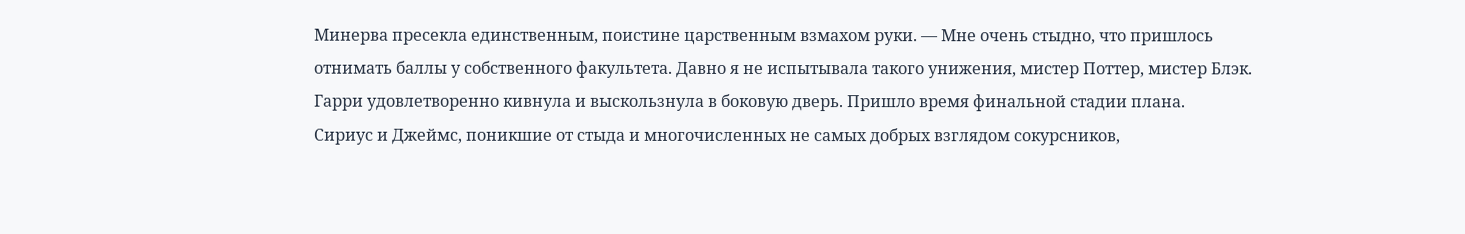Минерва пресекла единственным, поистине царственным взмахом руки. — Мне очень стыдно, что пришлось отнимать баллы у собственного факультета. Давно я не испытывала такого унижения, мистер Поттер, мистер Блэк.
Гарри удовлетворенно кивнула и выскользнула в боковую дверь. Пришло время финальной стадии плана.
Сириус и Джеймс, поникшие от стыда и многочисленных не самых добрых взглядом сокурсников,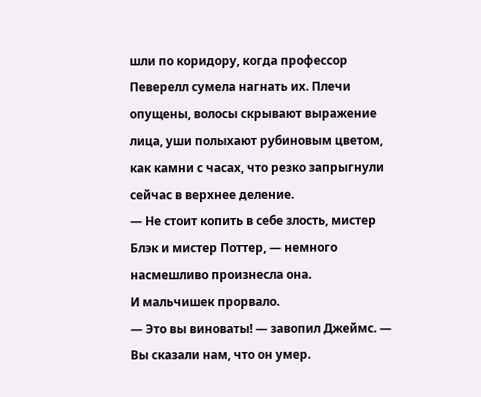шли по коридору, когда профессор Певерелл сумела нагнать их. Плечи опущены, волосы скрывают выражение лица, уши полыхают рубиновым цветом, как камни с часах, что резко запрыгнули сейчас в верхнее деление.
— Не стоит копить в себе злость, мистер Блэк и мистер Поттер, — немного насмешливо произнесла она.
И мальчишек прорвало.
— Это вы виноваты! — завопил Джеймс. — Вы сказали нам, что он умер.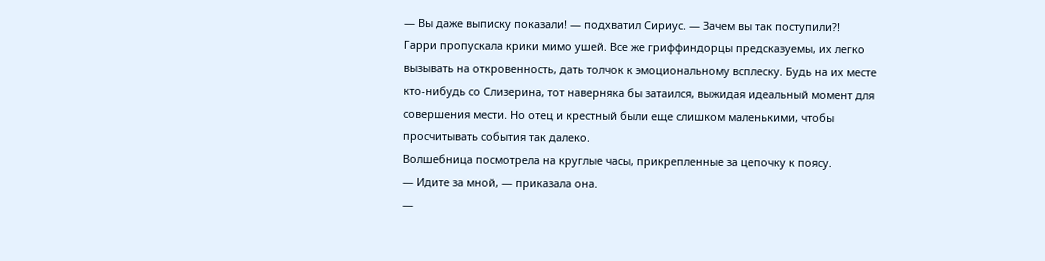— Вы даже выписку показали! — подхватил Сириус. — Зачем вы так поступили?!
Гарри пропускала крики мимо ушей. Все же гриффиндорцы предсказуемы, их легко вызывать на откровенность, дать толчок к эмоциональному всплеску. Будь на их месте кто-нибудь со Слизерина, тот наверняка бы затаился, выжидая идеальный момент для совершения мести. Но отец и крестный были еще слишком маленькими, чтобы просчитывать события так далеко.
Волшебница посмотрела на круглые часы, прикрепленные за цепочку к поясу.
— Идите за мной, — приказала она.
—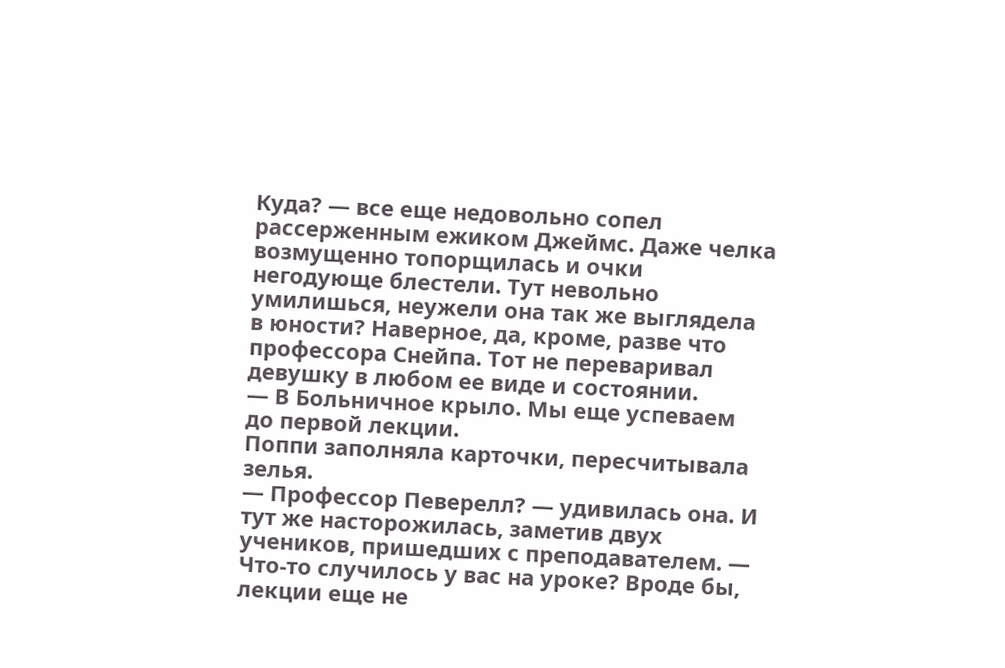Куда? — все еще недовольно сопел рассерженным ежиком Джеймс. Даже челка возмущенно топорщилась и очки негодующе блестели. Тут невольно умилишься, неужели она так же выглядела в юности? Наверное, да, кроме, разве что профессора Снейпа. Тот не переваривал девушку в любом ее виде и состоянии.
— В Больничное крыло. Мы еще успеваем до первой лекции.
Поппи заполняла карточки, пересчитывала зелья.
— Профессор Певерелл? — удивилась она. И тут же насторожилась, заметив двух учеников, пришедших с преподавателем. — Что-то случилось у вас на уроке? Вроде бы, лекции еще не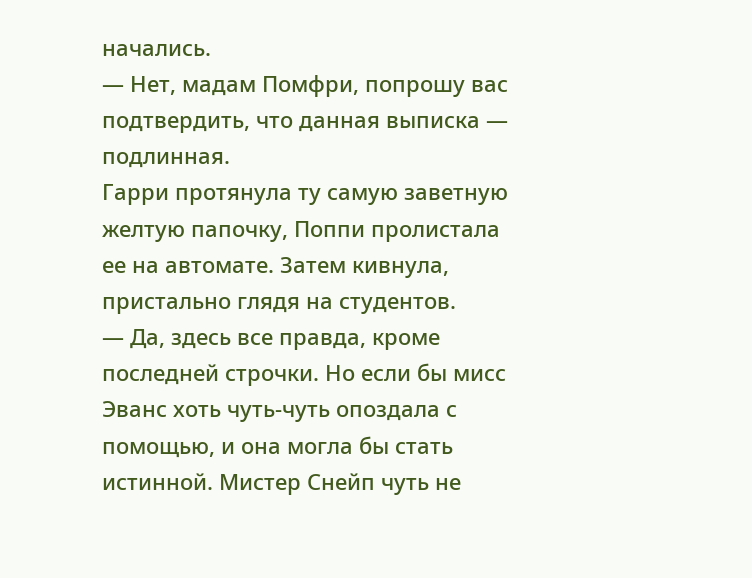начались.
— Нет, мадам Помфри, попрошу вас подтвердить, что данная выписка — подлинная.
Гарри протянула ту самую заветную желтую папочку, Поппи пролистала ее на автомате. Затем кивнула, пристально глядя на студентов.
— Да, здесь все правда, кроме последней строчки. Но если бы мисс Эванс хоть чуть-чуть опоздала с помощью, и она могла бы стать истинной. Мистер Снейп чуть не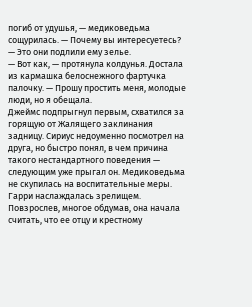погиб от удушья, — медиковедьма сощурилась. — Почему вы интересуетесь?
— Это они подлили ему зелье.
— Вот как, — протянула колдунья. Достала из кармашка белоснежного фартучка палочку. — Прошу простить меня, молодые люди, но я обещала.
Джеймс подпрыгнул первым, схватился за горящую от Жалящего заклинания задницу. Сириус недоуменно посмотрел на друга, но быстро понял, в чем причина такого нестандартного поведения — следующим уже прыгал он. Медиковедьма не скупилась на воспитательные меры. Гарри наслаждалась зрелищем. Повзрослев, многое обдумав, она начала считать, что ее отцу и крестному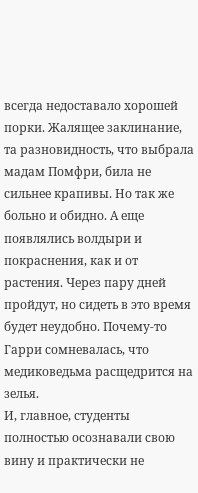всегда недоставало хорошей порки. Жалящее заклинание, та разновидность, что выбрала мадам Помфри, била не сильнее крапивы. Но так же больно и обидно. А еще появлялись волдыри и покраснения, как и от растения. Через пару дней пройдут, но сидеть в это время будет неудобно. Почему-то Гарри сомневалась, что медиковедьма расщедрится на зелья.
И, главное, студенты полностью осознавали свою вину и практически не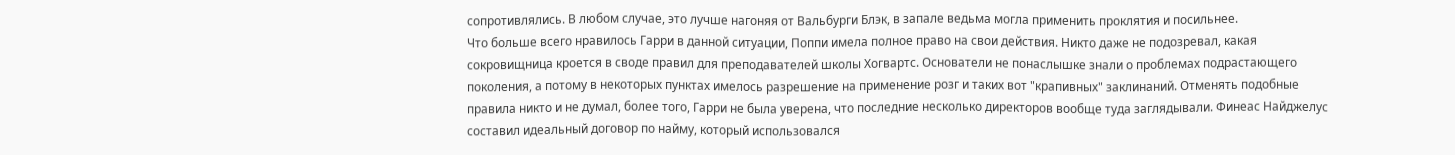сопротивлялись. В любом случае, это лучше нагоняя от Вальбурги Блэк, в запале ведьма могла применить проклятия и посильнее.
Что больше всего нравилось Гарри в данной ситуации, Поппи имела полное право на свои действия. Никто даже не подозревал, какая сокровищница кроется в своде правил для преподавателей школы Хогвартс. Основатели не понаслышке знали о проблемах подрастающего поколения, а потому в некоторых пунктах имелось разрешение на применение розг и таких вот "крапивных" заклинаний. Отменять подобные правила никто и не думал, более того, Гарри не была уверена, что последние несколько директоров вообще туда заглядывали. Финеас Найджелус составил идеальный договор по найму, который использовался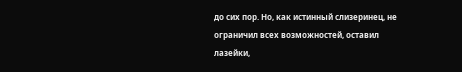до сих пор. Но, как истинный слизеринец, не ограничил всех возможностей, оставил лазейки,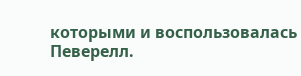которыми и воспользовалась Певерелл.